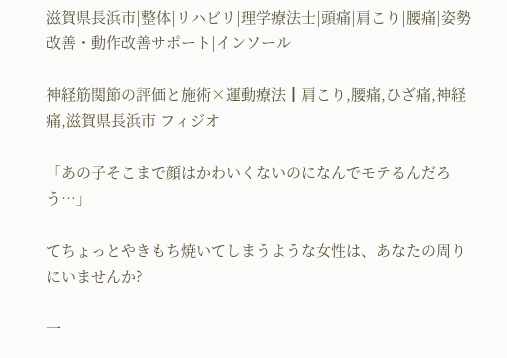滋賀県長浜市|整体|リハビリ|理学療法士|頭痛|肩こり|腰痛|姿勢改善・動作改善サポート|インソール

神経筋関節の評価と施術×運動療法┃肩こり,腰痛,ひざ痛,神経痛,滋賀県長浜市 フィジオ

「あの子そこまで顔はかわいくないのになんでモテるんだろう…」

てちょっとやきもち焼いてしまうような女性は、あなたの周りにいませんか?

一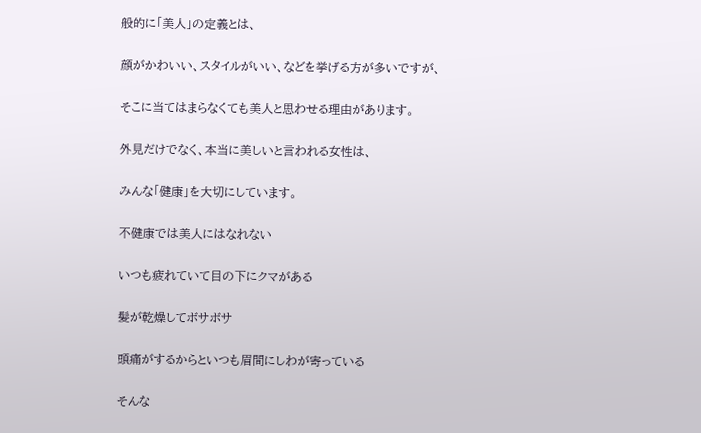般的に「美人」の定義とは、

顔がかわいい、スタイルがいい、などを挙げる方が多いですが、

そこに当てはまらなくても美人と思わせる理由があります。

外見だけでなく、本当に美しいと言われる女性は、

みんな「健康」を大切にしています。

不健康では美人にはなれない

いつも疲れていて目の下にクマがある

髪が乾燥してボサボサ

頭痛がするからといつも眉間にしわが寄っている

そんな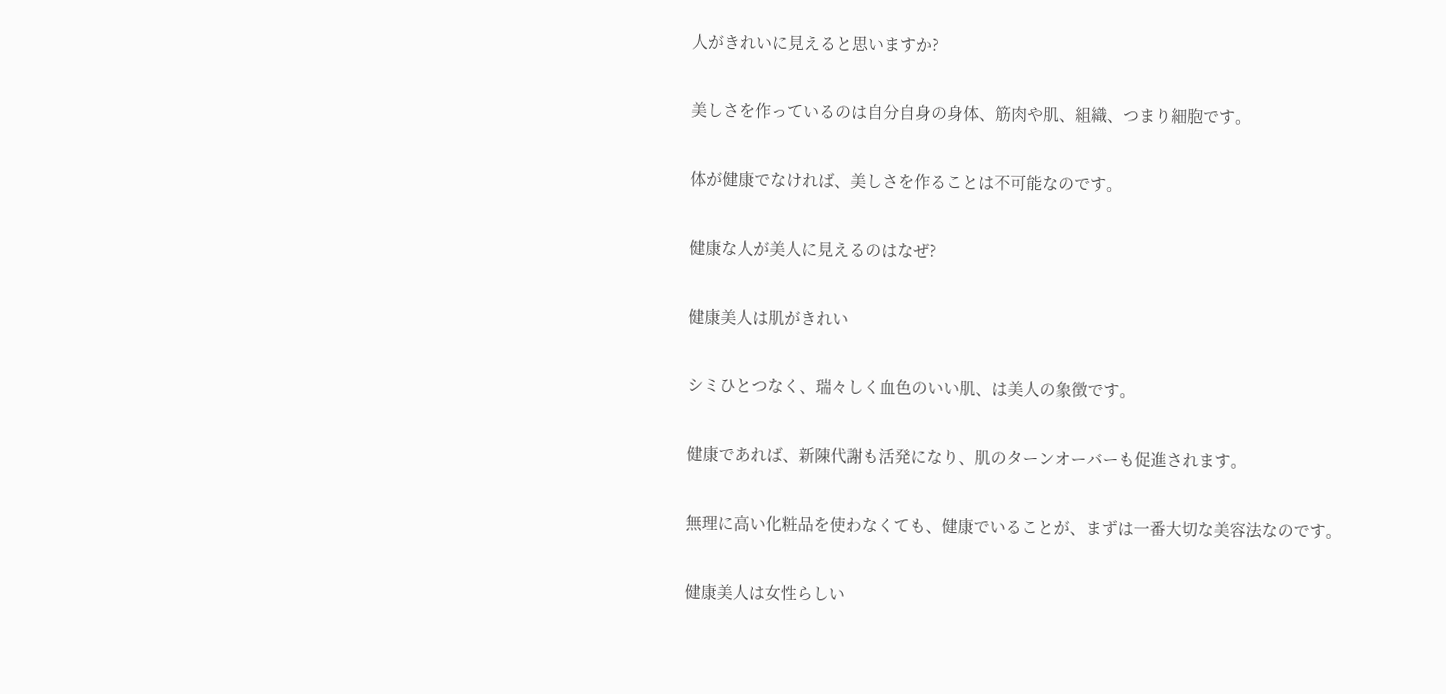人がきれいに見えると思いますか?

美しさを作っているのは自分自身の身体、筋肉や肌、組織、つまり細胞です。

体が健康でなければ、美しさを作ることは不可能なのです。

健康な人が美人に見えるのはなぜ?

健康美人は肌がきれい

シミひとつなく、瑞々しく血色のいい肌、は美人の象徴です。

健康であれば、新陳代謝も活発になり、肌のターンオーバーも促進されます。

無理に高い化粧品を使わなくても、健康でいることが、まずは一番大切な美容法なのです。

健康美人は女性らしい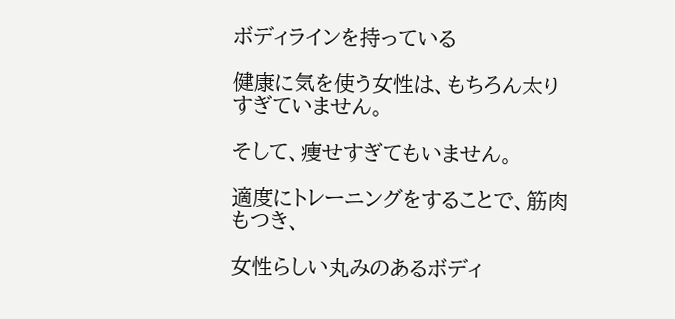ボディラインを持っている

健康に気を使う女性は、もちろん太りすぎていません。

そして、痩せすぎてもいません。

適度にトレーニングをすることで、筋肉もつき、

女性らしい丸みのあるボディ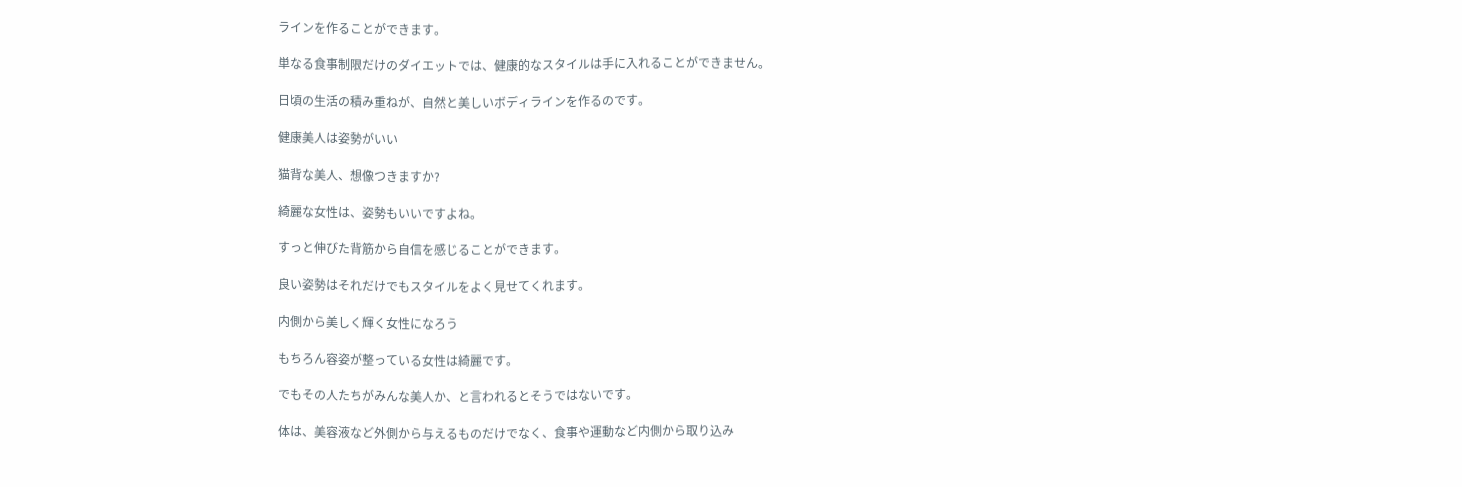ラインを作ることができます。

単なる食事制限だけのダイエットでは、健康的なスタイルは手に入れることができません。

日頃の生活の積み重ねが、自然と美しいボディラインを作るのです。

健康美人は姿勢がいい

猫背な美人、想像つきますか?

綺麗な女性は、姿勢もいいですよね。

すっと伸びた背筋から自信を感じることができます。

良い姿勢はそれだけでもスタイルをよく見せてくれます。

内側から美しく輝く女性になろう

もちろん容姿が整っている女性は綺麗です。

でもその人たちがみんな美人か、と言われるとそうではないです。

体は、美容液など外側から与えるものだけでなく、食事や運動など内側から取り込み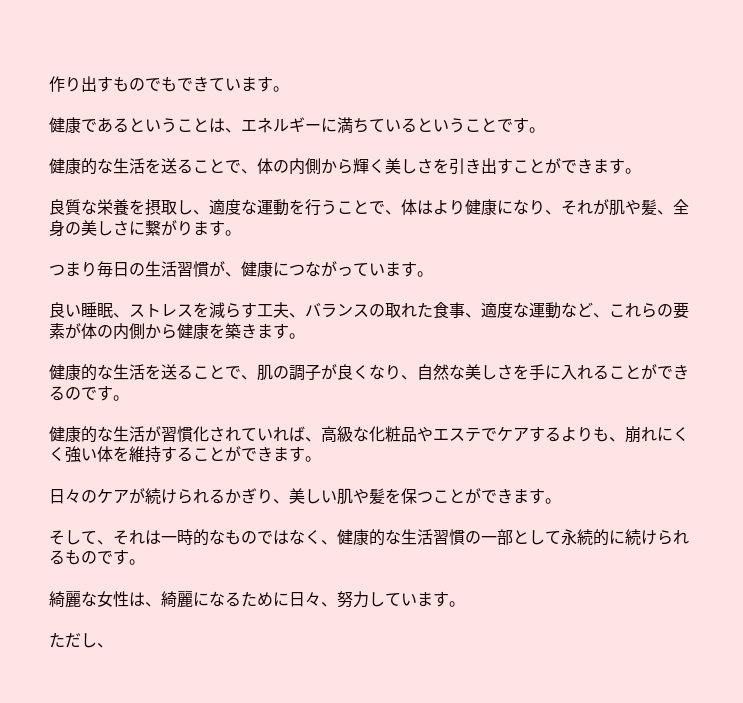作り出すものでもできています。

健康であるということは、エネルギーに満ちているということです。

健康的な生活を送ることで、体の内側から輝く美しさを引き出すことができます。

良質な栄養を摂取し、適度な運動を行うことで、体はより健康になり、それが肌や髪、全身の美しさに繋がります。

つまり毎日の生活習慣が、健康につながっています。

良い睡眠、ストレスを減らす工夫、バランスの取れた食事、適度な運動など、これらの要素が体の内側から健康を築きます。

健康的な生活を送ることで、肌の調子が良くなり、自然な美しさを手に入れることができるのです。

健康的な生活が習慣化されていれば、高級な化粧品やエステでケアするよりも、崩れにくく強い体を維持することができます。

日々のケアが続けられるかぎり、美しい肌や髪を保つことができます。

そして、それは一時的なものではなく、健康的な生活習慣の一部として永続的に続けられるものです。

綺麗な女性は、綺麗になるために日々、努力しています。

ただし、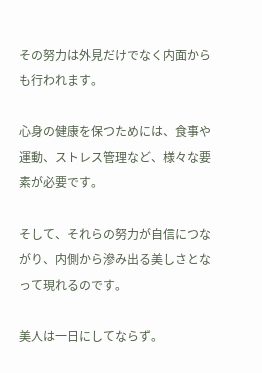その努力は外見だけでなく内面からも行われます。

心身の健康を保つためには、食事や運動、ストレス管理など、様々な要素が必要です。

そして、それらの努力が自信につながり、内側から滲み出る美しさとなって現れるのです。

美人は一日にしてならず。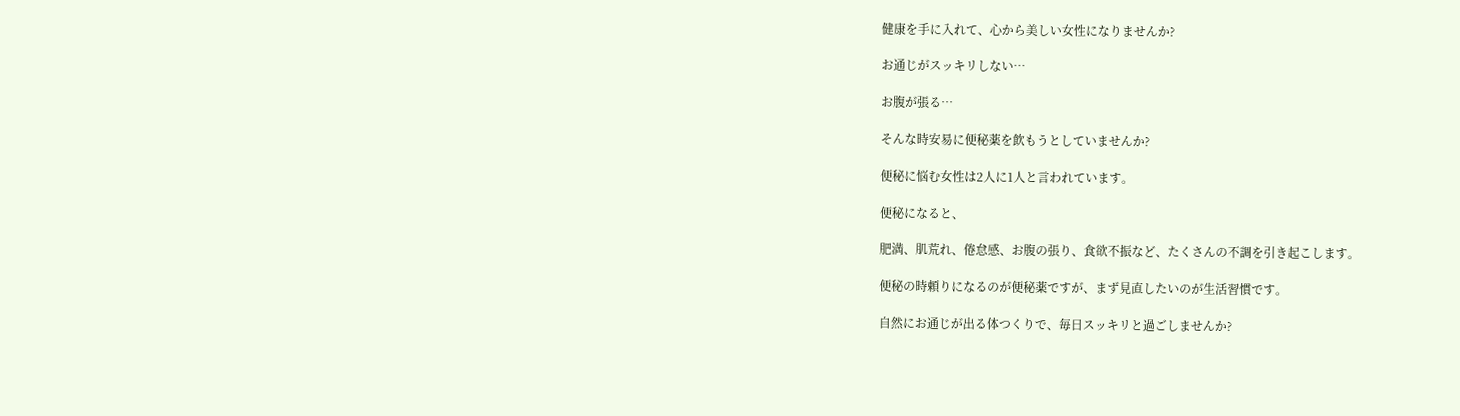健康を手に入れて、心から美しい女性になりませんか?

お通じがスッキリしない…

お腹が張る…

そんな時安易に便秘薬を飲もうとしていませんか?

便秘に悩む女性は2人に1人と言われています。

便秘になると、

肥満、肌荒れ、倦怠感、お腹の張り、食欲不振など、たくさんの不調を引き起こします。

便秘の時頼りになるのが便秘薬ですが、まず見直したいのが生活習慣です。

自然にお通じが出る体つくりで、毎日スッキリと過ごしませんか?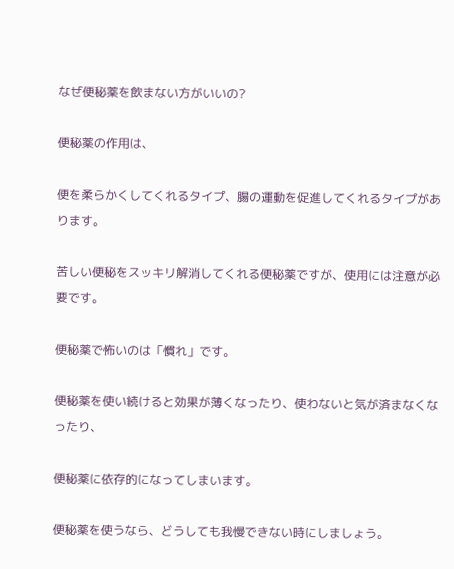なぜ便秘薬を飲まない方がいいの?

便秘薬の作用は、

便を柔らかくしてくれるタイプ、腸の運動を促進してくれるタイプがあります。

苦しい便秘をスッキリ解消してくれる便秘薬ですが、使用には注意が必要です。

便秘薬で怖いのは「慣れ」です。

便秘薬を使い続けると効果が薄くなったり、使わないと気が済まなくなったり、

便秘薬に依存的になってしまいます。

便秘薬を使うなら、どうしても我慢できない時にしましょう。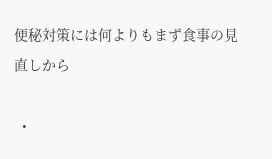便秘対策には何よりもまず食事の見直しから

  •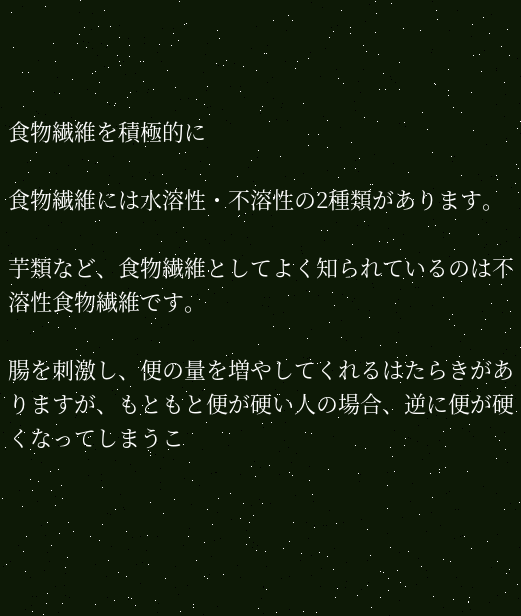食物繊維を積極的に

食物繊維には水溶性・不溶性の2種類があります。

芋類など、食物繊維としてよく知られているのは不溶性食物繊維です。

腸を刺激し、便の量を増やしてくれるはたらきがありますが、もともと便が硬い人の場合、逆に便が硬くなってしまうこ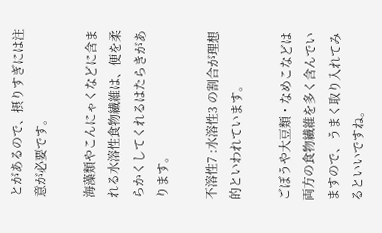とがあるので、摂りすぎには注意が必要です。

海藻類やこんにゃくなどに含まれる水溶性食物繊維は、便を柔らかくしてくれるはたらきがあります。

不溶性7 :水溶性3 の割合が理想的といわれています。

ごぼうや大豆類・なめこなどは両方の食物繊維を多く含んでいますので、うまく取り入れてみるといいですね。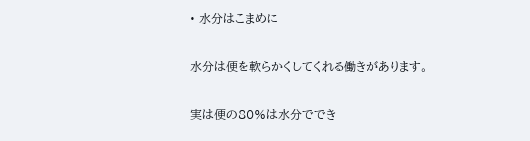• 水分はこまめに

水分は便を軟らかくしてくれる働きがあります。

実は便の80%は水分ででき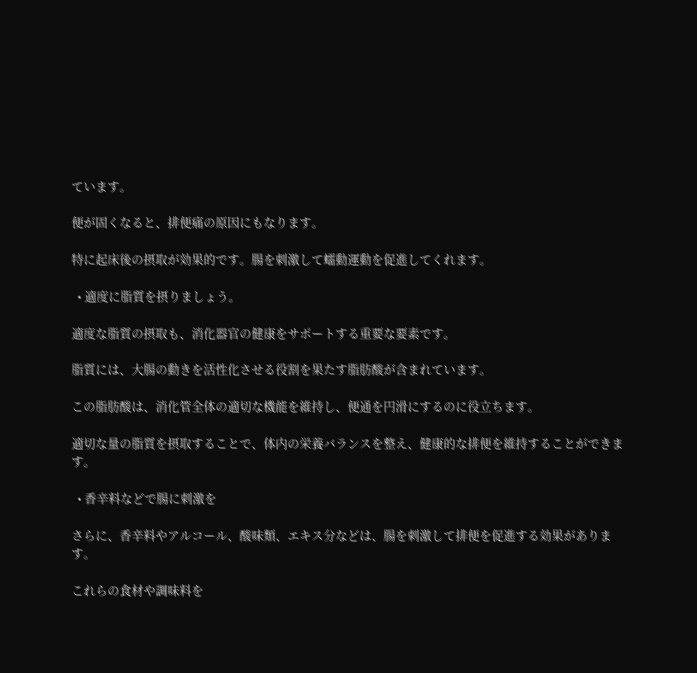ています。

便が固くなると、排便痛の原因にもなります。

特に起床後の摂取が効果的です。腸を刺激して蠕動運動を促進してくれます。

  • 適度に脂質を摂りましょう。

適度な脂質の摂取も、消化器官の健康をサポートする重要な要素です。

脂質には、大腸の動きを活性化させる役割を果たす脂肪酸が含まれています。

この脂肪酸は、消化管全体の適切な機能を維持し、便通を円滑にするのに役立ちます。

適切な量の脂質を摂取することで、体内の栄養バランスを整え、健康的な排便を維持することができます。

  • 香辛料などで腸に刺激を

さらに、香辛料やアルコール、酸味類、エキス分などは、腸を刺激して排便を促進する効果があります。

これらの食材や調味料を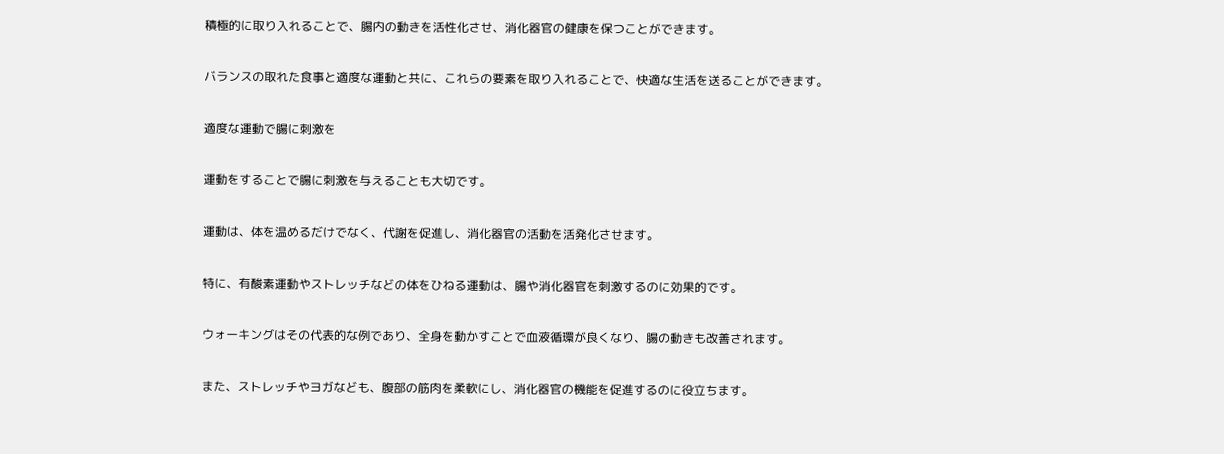積極的に取り入れることで、腸内の動きを活性化させ、消化器官の健康を保つことができます。

バランスの取れた食事と適度な運動と共に、これらの要素を取り入れることで、快適な生活を送ることができます。

適度な運動で腸に刺激を

運動をすることで腸に刺激を与えることも大切です。

運動は、体を温めるだけでなく、代謝を促進し、消化器官の活動を活発化させます。

特に、有酸素運動やストレッチなどの体をひねる運動は、腸や消化器官を刺激するのに効果的です。

ウォーキングはその代表的な例であり、全身を動かすことで血液循環が良くなり、腸の動きも改善されます。

また、ストレッチやヨガなども、腹部の筋肉を柔軟にし、消化器官の機能を促進するのに役立ちます。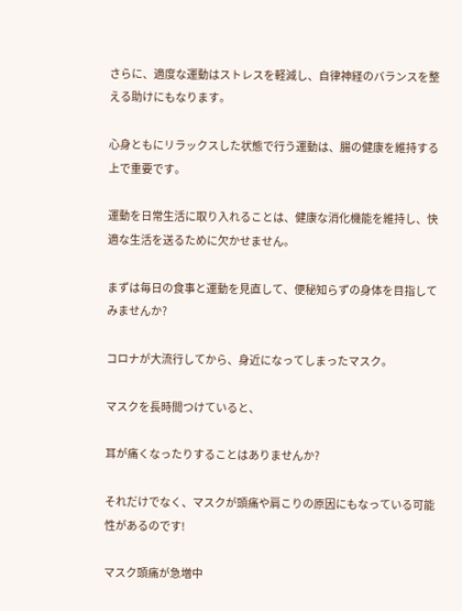さらに、適度な運動はストレスを軽減し、自律神経のバランスを整える助けにもなります。

心身ともにリラックスした状態で行う運動は、腸の健康を維持する上で重要です。

運動を日常生活に取り入れることは、健康な消化機能を維持し、快適な生活を送るために欠かせません。

まずは毎日の食事と運動を見直して、便秘知らずの身体を目指してみませんか?

コロナが大流行してから、身近になってしまったマスク。

マスクを長時間つけていると、

耳が痛くなったりすることはありませんか?

それだけでなく、マスクが頭痛や肩こりの原因にもなっている可能性があるのです!

マスク頭痛が急増中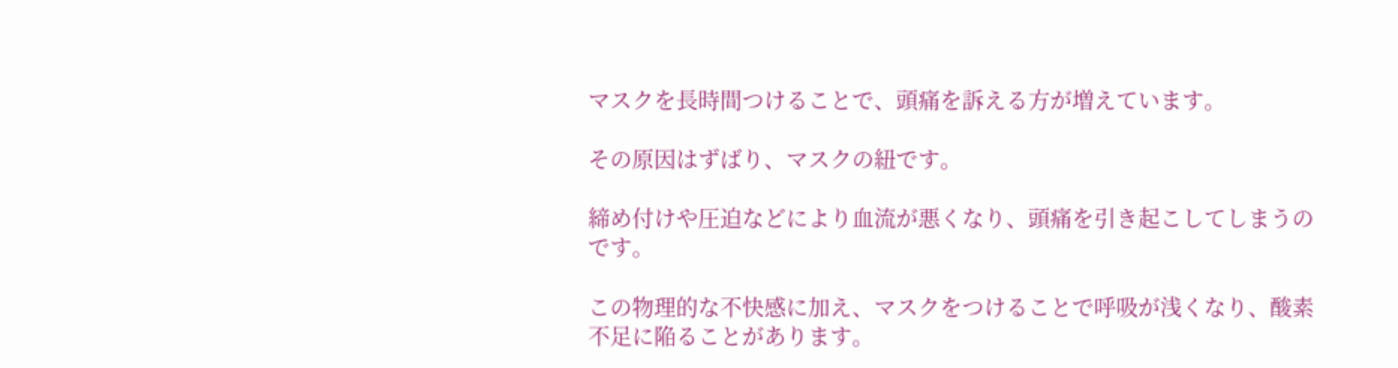マスクを長時間つけることで、頭痛を訴える方が増えています。

その原因はずばり、マスクの紐です。

締め付けや圧迫などにより血流が悪くなり、頭痛を引き起こしてしまうのです。

この物理的な不快感に加え、マスクをつけることで呼吸が浅くなり、酸素不足に陥ることがあります。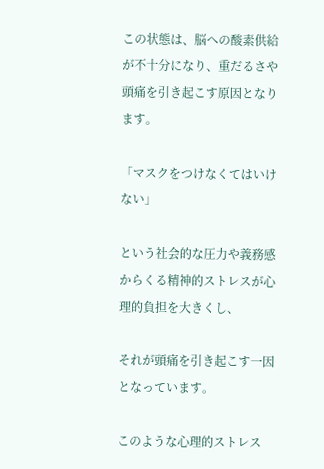この状態は、脳への酸素供給が不十分になり、重だるさや頭痛を引き起こす原因となります。

「マスクをつけなくてはいけない」

という社会的な圧力や義務感からくる精神的ストレスが心理的負担を大きくし、

それが頭痛を引き起こす一因となっています。

このような心理的ストレス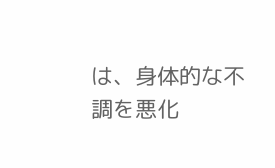は、身体的な不調を悪化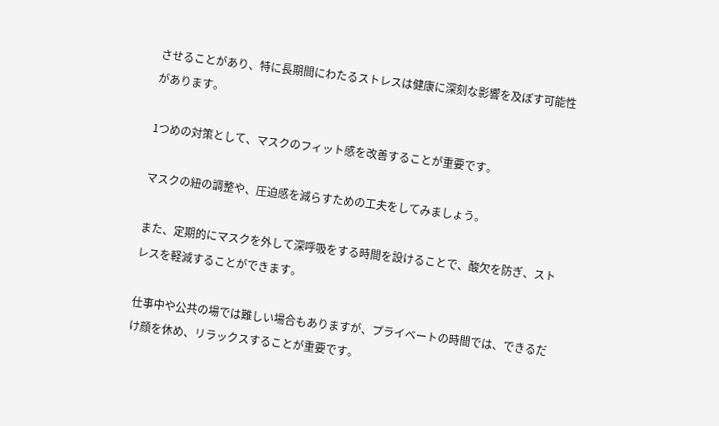させることがあり、特に長期間にわたるストレスは健康に深刻な影響を及ぼす可能性があります。

1つめの対策として、マスクのフィット感を改善することが重要です。

マスクの紐の調整や、圧迫感を減らすための工夫をしてみましょう。

また、定期的にマスクを外して深呼吸をする時間を設けることで、酸欠を防ぎ、ストレスを軽減することができます。

仕事中や公共の場では難しい場合もありますが、プライベートの時間では、できるだけ顔を休め、リラックスすることが重要です。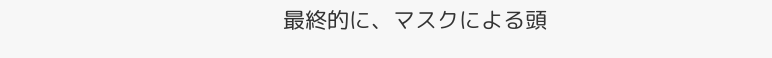最終的に、マスクによる頭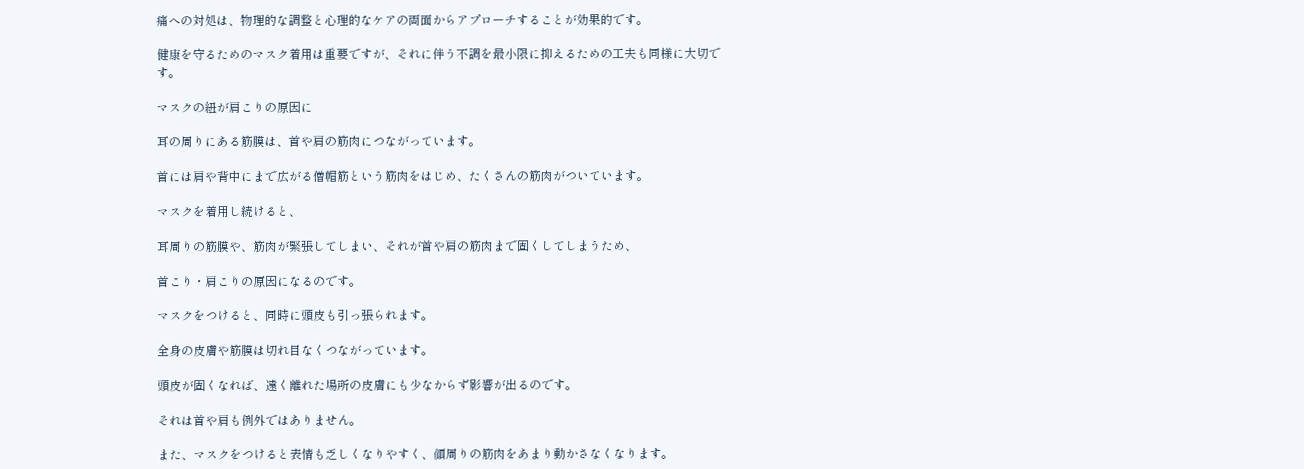痛への対処は、物理的な調整と心理的なケアの両面からアプローチすることが効果的です。

健康を守るためのマスク着用は重要ですが、それに伴う不調を最小限に抑えるための工夫も同様に大切です。

マスクの紐が肩こりの原因に

耳の周りにある筋膜は、首や肩の筋肉につながっています。

首には肩や背中にまで広がる僧帽筋という筋肉をはじめ、たくさんの筋肉がついています。

マスクを着用し続けると、

耳周りの筋膜や、筋肉が緊張してしまい、それが首や肩の筋肉まで固くしてしまうため、

首こり・肩こりの原因になるのです。

マスクをつけると、同時に頭皮も引っ張られます。

全身の皮膚や筋膜は切れ目なくつながっています。

頭皮が固くなれば、遠く離れた場所の皮膚にも少なからず影響が出るのです。

それは首や肩も例外ではありません。

また、マスクをつけると表情も乏しくなりやすく、顔周りの筋肉をあまり動かさなくなります。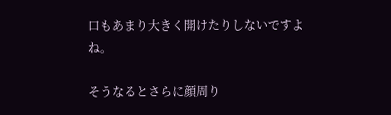口もあまり大きく開けたりしないですよね。

そうなるとさらに顔周り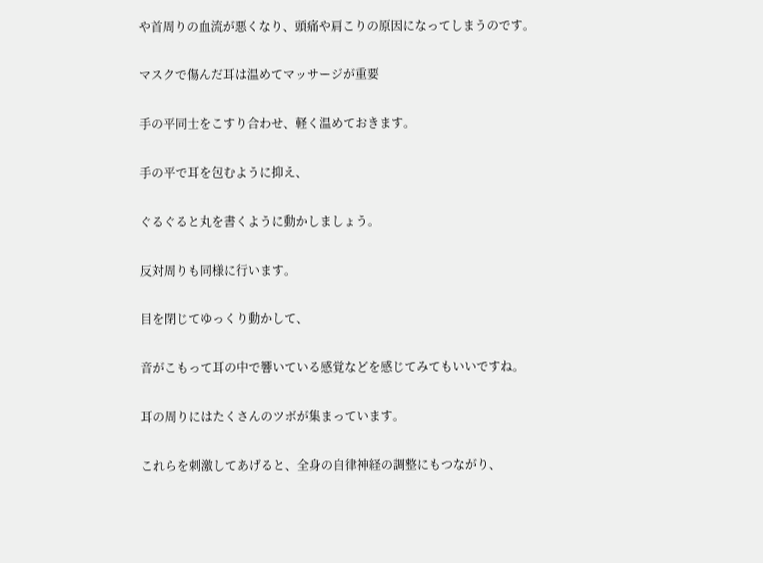や首周りの血流が悪くなり、頭痛や肩こりの原因になってしまうのです。

マスクで傷んだ耳は温めてマッサージが重要

手の平同士をこすり合わせ、軽く温めておきます。

手の平で耳を包むように抑え、

ぐるぐると丸を書くように動かしましょう。

反対周りも同様に行います。

目を閉じてゆっくり動かして、

音がこもって耳の中で響いている感覚などを感じてみてもいいですね。

耳の周りにはたくさんのツボが集まっています。

これらを刺激してあげると、全身の自律神経の調整にもつながり、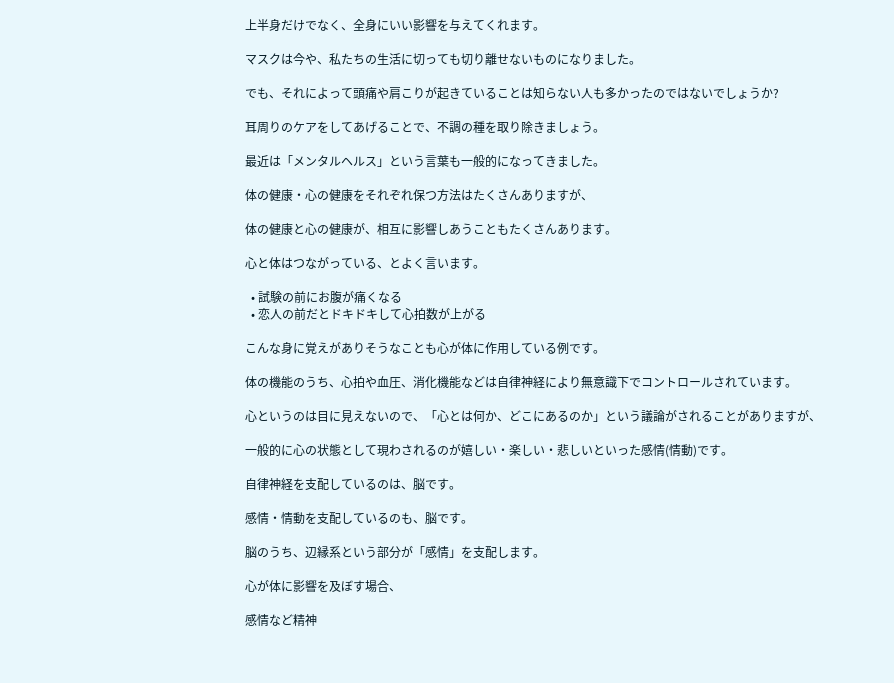上半身だけでなく、全身にいい影響を与えてくれます。

マスクは今や、私たちの生活に切っても切り離せないものになりました。

でも、それによって頭痛や肩こりが起きていることは知らない人も多かったのではないでしょうか?

耳周りのケアをしてあげることで、不調の種を取り除きましょう。

最近は「メンタルヘルス」という言葉も一般的になってきました。

体の健康・心の健康をそれぞれ保つ方法はたくさんありますが、

体の健康と心の健康が、相互に影響しあうこともたくさんあります。

心と体はつながっている、とよく言います。

  • 試験の前にお腹が痛くなる
  • 恋人の前だとドキドキして心拍数が上がる

こんな身に覚えがありそうなことも心が体に作用している例です。

体の機能のうち、心拍や血圧、消化機能などは自律神経により無意識下でコントロールされています。

心というのは目に見えないので、「心とは何か、どこにあるのか」という議論がされることがありますが、

一般的に心の状態として現わされるのが嬉しい・楽しい・悲しいといった感情(情動)です。

自律神経を支配しているのは、脳です。

感情・情動を支配しているのも、脳です。

脳のうち、辺縁系という部分が「感情」を支配します。

心が体に影響を及ぼす場合、

感情など精神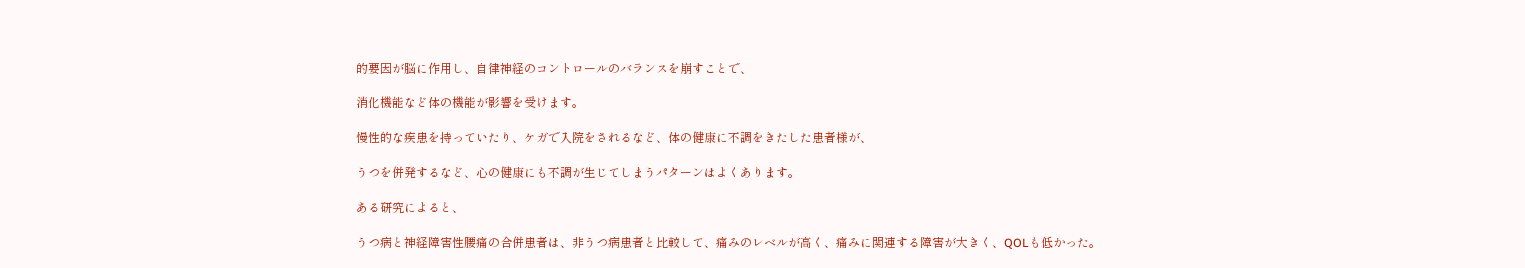的要因が脳に作用し、自律神経のコントロールのバランスを崩すことで、

消化機能など体の機能が影響を受けます。

慢性的な疾患を持っていたり、ケガで入院をされるなど、体の健康に不調をきたした患者様が、

うつを併発するなど、心の健康にも不調が生じてしまうパターンはよくあります。

ある研究によると、

うつ病と神経障害性腰痛の合併患者は、非うつ病患者と比較して、痛みのレベルが高く、痛みに関連する障害が大きく、QOLも低かった。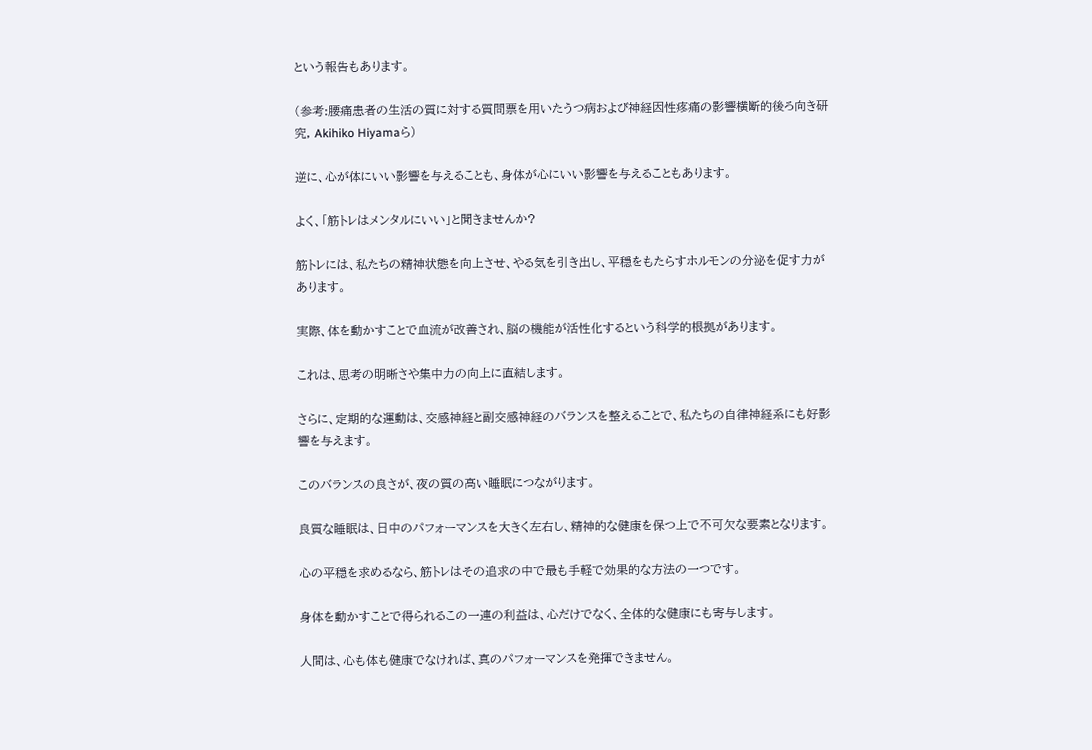という報告もあります。

(参考:腰痛患者の生活の質に対する質問票を用いたうつ病および神経因性疼痛の影響横断的後ろ向き研究, Akihiko Hiyamaら)

逆に、心が体にいい影響を与えることも、身体が心にいい影響を与えることもあります。

よく、「筋トレはメンタルにいい」と聞きませんか?

筋トレには、私たちの精神状態を向上させ、やる気を引き出し、平穏をもたらすホルモンの分泌を促す力があります。

実際、体を動かすことで血流が改善され、脳の機能が活性化するという科学的根拠があります。

これは、思考の明晰さや集中力の向上に直結します。

さらに、定期的な運動は、交感神経と副交感神経のバランスを整えることで、私たちの自律神経系にも好影響を与えます。

このバランスの良さが、夜の質の高い睡眠につながります。

良質な睡眠は、日中のパフォーマンスを大きく左右し、精神的な健康を保つ上で不可欠な要素となります。

心の平穏を求めるなら、筋トレはその追求の中で最も手軽で効果的な方法の一つです。

身体を動かすことで得られるこの一連の利益は、心だけでなく、全体的な健康にも寄与します。

人間は、心も体も健康でなければ、真のパフォーマンスを発揮できません。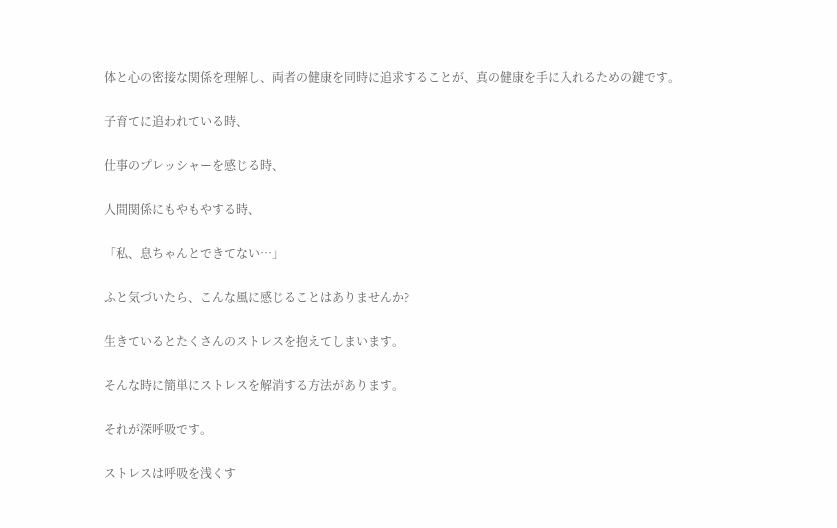体と心の密接な関係を理解し、両者の健康を同時に追求することが、真の健康を手に入れるための鍵です。

子育てに追われている時、

仕事のプレッシャーを感じる時、

人間関係にもやもやする時、

「私、息ちゃんとできてない…」

ふと気づいたら、こんな風に感じることはありませんか?

生きているとたくさんのストレスを抱えてしまいます。

そんな時に簡単にストレスを解消する方法があります。

それが深呼吸です。

ストレスは呼吸を浅くす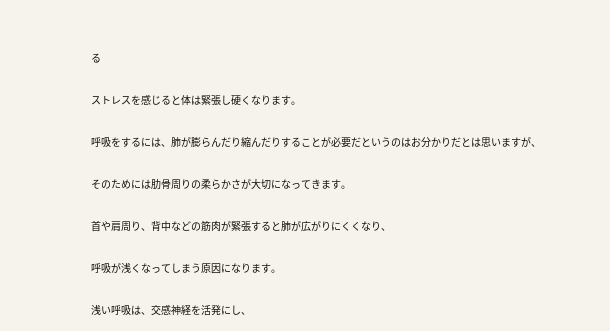る

ストレスを感じると体は緊張し硬くなります。

呼吸をするには、肺が膨らんだり縮んだりすることが必要だというのはお分かりだとは思いますが、

そのためには肋骨周りの柔らかさが大切になってきます。

首や肩周り、背中などの筋肉が緊張すると肺が広がりにくくなり、

呼吸が浅くなってしまう原因になります。

浅い呼吸は、交感神経を活発にし、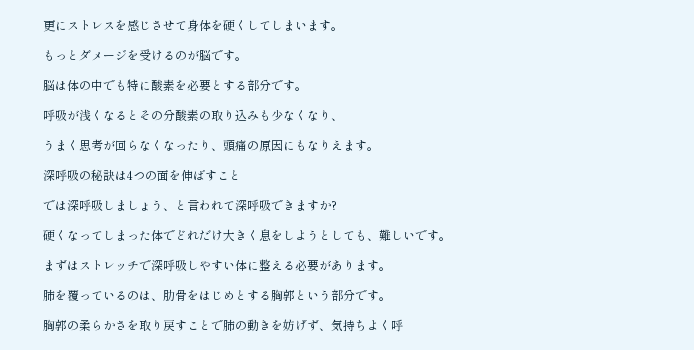更にストレスを感じさせて身体を硬くしてしまいます。

もっとダメージを受けるのが脳です。

脳は体の中でも特に酸素を必要とする部分です。

呼吸が浅くなるとその分酸素の取り込みも少なくなり、

うまく思考が回らなくなったり、頭痛の原因にもなりえます。

深呼吸の秘訣は4つの面を伸ばすこと

では深呼吸しましょう、と言われて深呼吸できますか?

硬くなってしまった体でどれだけ大きく息をしようとしても、難しいです。

まずはストレッチで深呼吸しやすい体に整える必要があります。

肺を覆っているのは、肋骨をはじめとする胸郭という部分です。

胸郭の柔らかさを取り戻すことで肺の動きを妨げず、気持ちよく呼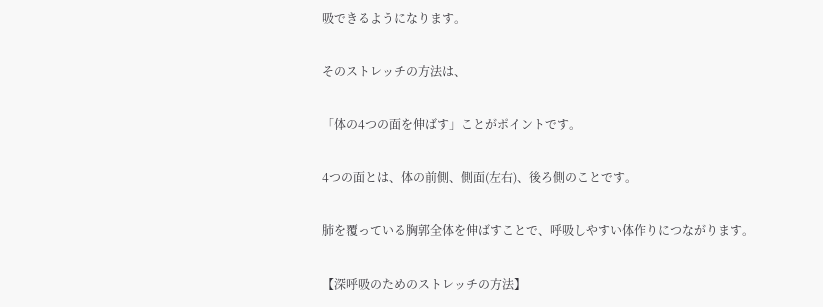吸できるようになります。

そのストレッチの方法は、

「体の4つの面を伸ばす」ことがポイントです。

4つの面とは、体の前側、側面(左右)、後ろ側のことです。

肺を覆っている胸郭全体を伸ばすことで、呼吸しやすい体作りにつながります。

【深呼吸のためのストレッチの方法】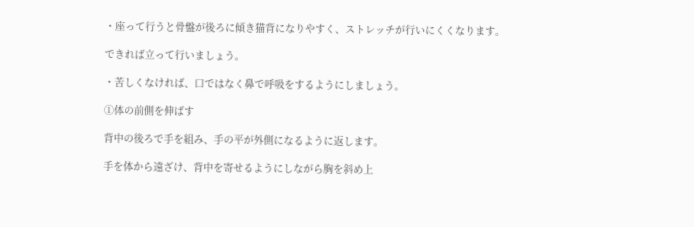・座って行うと骨盤が後ろに傾き猫背になりやすく、ストレッチが行いにくくなります。

できれば立って行いましょう。

・苦しくなければ、口ではなく鼻で呼吸をするようにしましょう。

①体の前側を伸ばす

背中の後ろで手を組み、手の平が外側になるように返します。

手を体から遠ざけ、背中を寄せるようにしながら胸を斜め上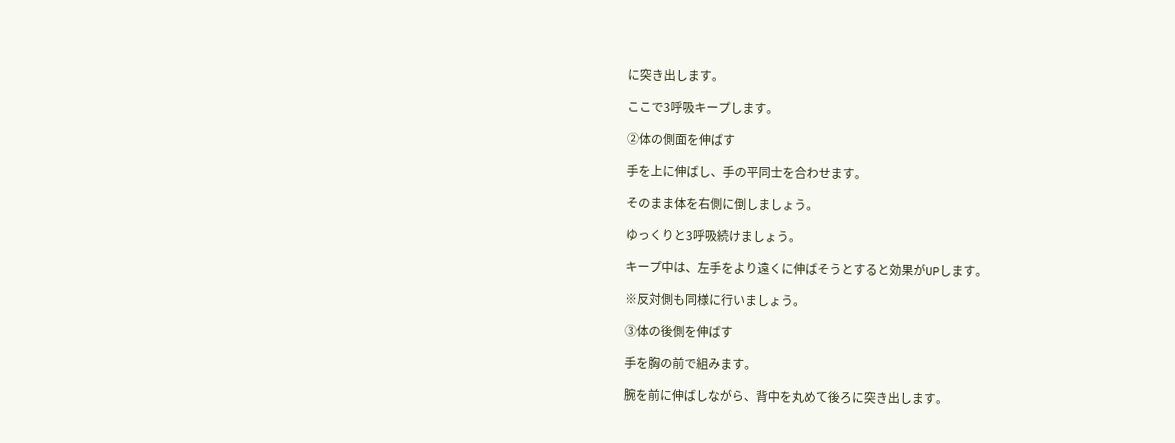に突き出します。

ここで3呼吸キープします。

②体の側面を伸ばす

手を上に伸ばし、手の平同士を合わせます。

そのまま体を右側に倒しましょう。

ゆっくりと3呼吸続けましょう。

キープ中は、左手をより遠くに伸ばそうとすると効果がUPします。

※反対側も同様に行いましょう。

③体の後側を伸ばす

手を胸の前で組みます。

腕を前に伸ばしながら、背中を丸めて後ろに突き出します。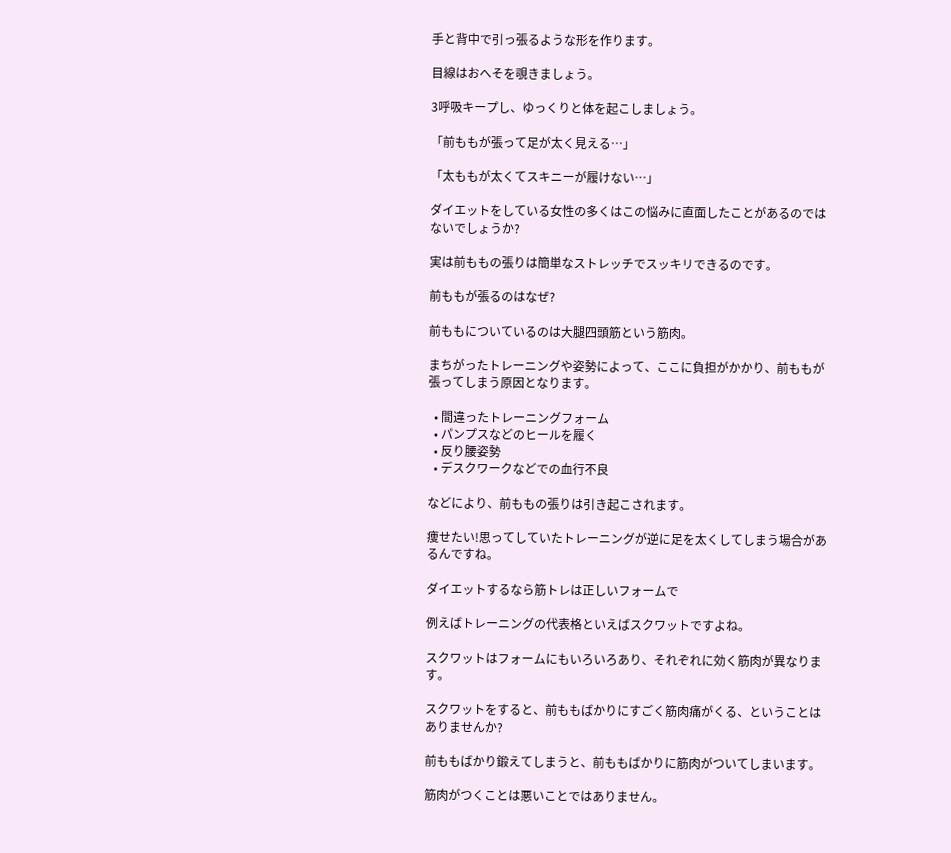手と背中で引っ張るような形を作ります。

目線はおへそを覗きましょう。

3呼吸キープし、ゆっくりと体を起こしましょう。

「前ももが張って足が太く見える…」

「太ももが太くてスキニーが履けない…」

ダイエットをしている女性の多くはこの悩みに直面したことがあるのではないでしょうか?

実は前ももの張りは簡単なストレッチでスッキリできるのです。

前ももが張るのはなぜ?

前ももについているのは大腿四頭筋という筋肉。

まちがったトレーニングや姿勢によって、ここに負担がかかり、前ももが張ってしまう原因となります。

  • 間違ったトレーニングフォーム
  • パンプスなどのヒールを履く
  • 反り腰姿勢
  • デスクワークなどでの血行不良

などにより、前ももの張りは引き起こされます。

痩せたい!思ってしていたトレーニングが逆に足を太くしてしまう場合があるんですね。

ダイエットするなら筋トレは正しいフォームで

例えばトレーニングの代表格といえばスクワットですよね。

スクワットはフォームにもいろいろあり、それぞれに効く筋肉が異なります。

スクワットをすると、前ももばかりにすごく筋肉痛がくる、ということはありませんか?

前ももばかり鍛えてしまうと、前ももばかりに筋肉がついてしまいます。

筋肉がつくことは悪いことではありません。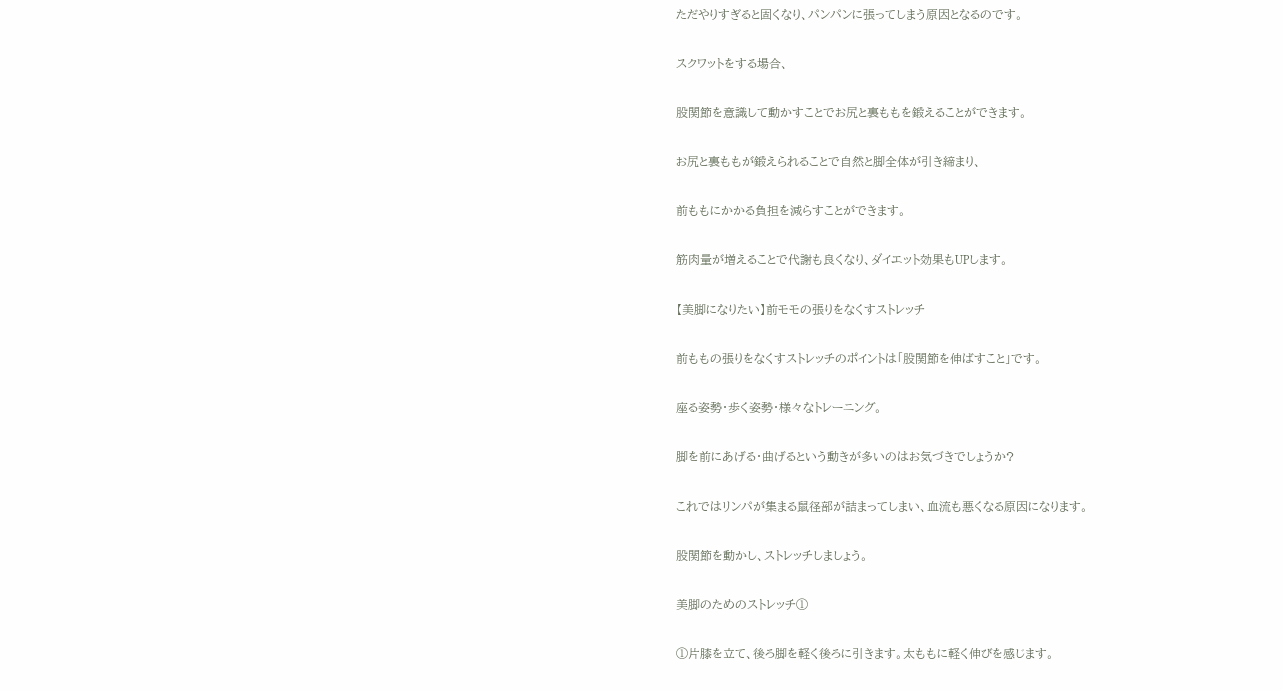ただやりすぎると固くなり、パンパンに張ってしまう原因となるのです。

スクワットをする場合、

股関節を意識して動かすことでお尻と裏ももを鍛えることができます。

お尻と裏ももが鍛えられることで自然と脚全体が引き締まり、

前ももにかかる負担を減らすことができます。

筋肉量が増えることで代謝も良くなり、ダイエット効果もUPします。

【美脚になりたい】前モモの張りをなくすストレッチ

前ももの張りをなくすストレッチのポイントは「股関節を伸ばすこと」です。

座る姿勢・歩く姿勢・様々なトレーニング。

脚を前にあげる・曲げるという動きが多いのはお気づきでしょうか?

これではリンパが集まる鼠径部が詰まってしまい、血流も悪くなる原因になります。

股関節を動かし、ストレッチしましょう。

美脚のためのストレッチ①

①片膝を立て、後ろ脚を軽く後ろに引きます。太ももに軽く伸びを感じます。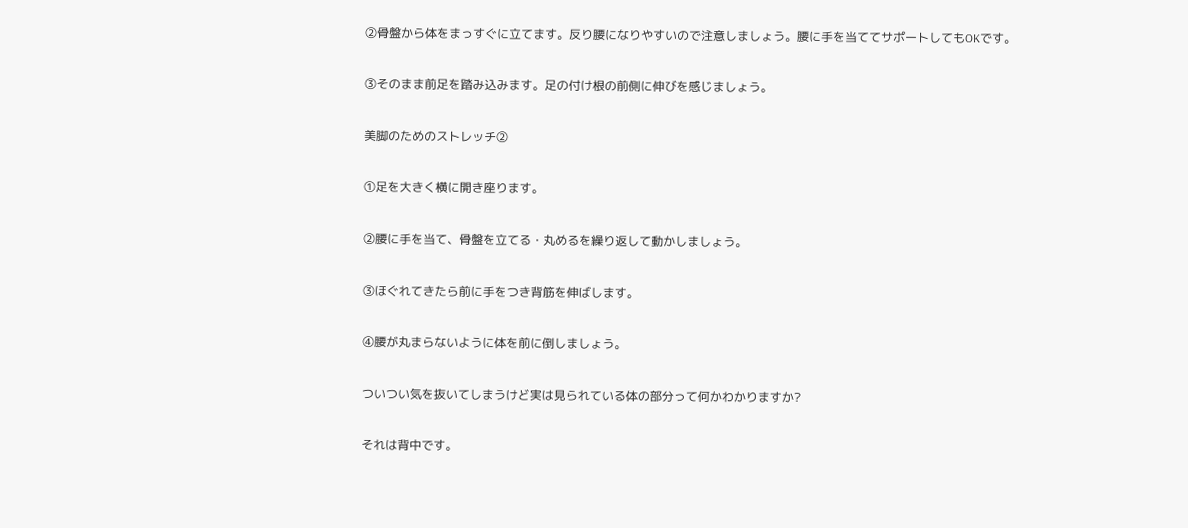②骨盤から体をまっすぐに立てます。反り腰になりやすいので注意しましょう。腰に手を当ててサポートしてもOKです。

③そのまま前足を踏み込みます。足の付け根の前側に伸びを感じましょう。

美脚のためのストレッチ②

①足を大きく横に開き座ります。

②腰に手を当て、骨盤を立てる・丸めるを繰り返して動かしましょう。

③ほぐれてきたら前に手をつき背筋を伸ばします。

④腰が丸まらないように体を前に倒しましょう。

ついつい気を抜いてしまうけど実は見られている体の部分って何かわかりますか?

それは背中です。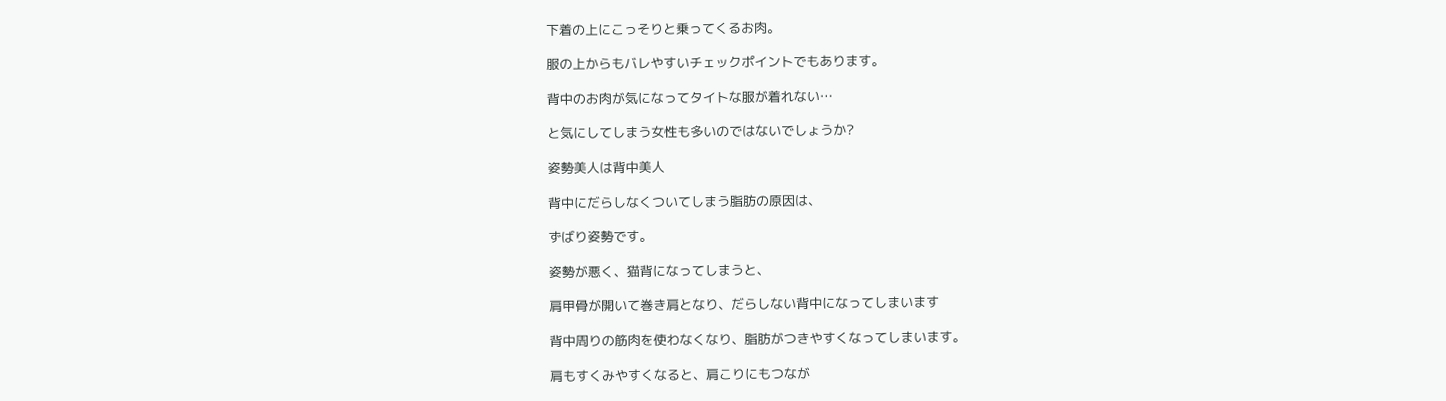下着の上にこっそりと乗ってくるお肉。

服の上からもバレやすいチェックポイントでもあります。

背中のお肉が気になってタイトな服が着れない…

と気にしてしまう女性も多いのではないでしょうか?

姿勢美人は背中美人

背中にだらしなくついてしまう脂肪の原因は、

ずばり姿勢です。

姿勢が悪く、猫背になってしまうと、

肩甲骨が開いて巻き肩となり、だらしない背中になってしまいます

背中周りの筋肉を使わなくなり、脂肪がつきやすくなってしまいます。

肩もすくみやすくなると、肩こりにもつなが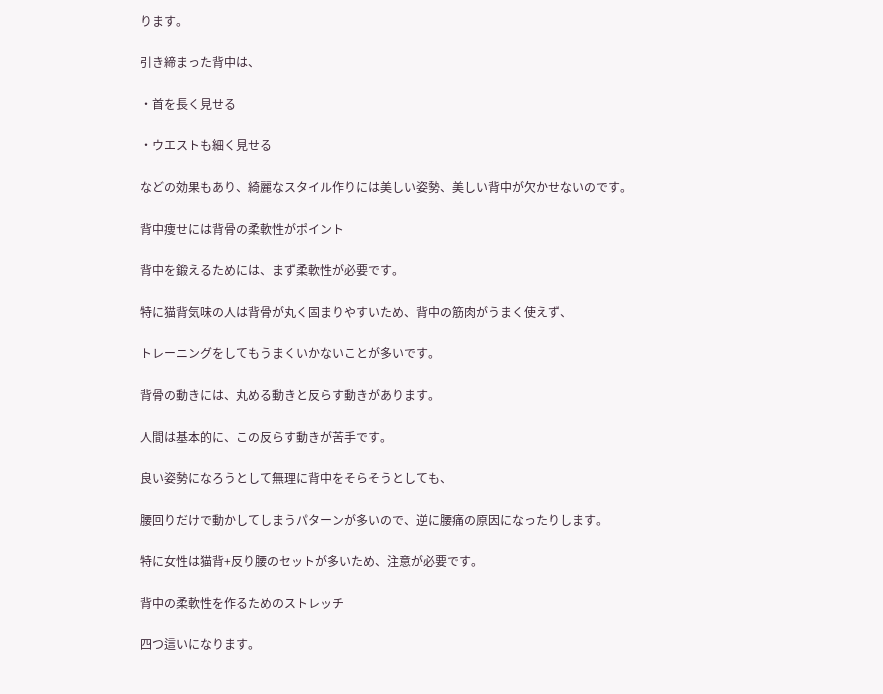ります。

引き締まった背中は、

・首を長く見せる

・ウエストも細く見せる

などの効果もあり、綺麗なスタイル作りには美しい姿勢、美しい背中が欠かせないのです。

背中痩せには背骨の柔軟性がポイント

背中を鍛えるためには、まず柔軟性が必要です。

特に猫背気味の人は背骨が丸く固まりやすいため、背中の筋肉がうまく使えず、

トレーニングをしてもうまくいかないことが多いです。

背骨の動きには、丸める動きと反らす動きがあります。

人間は基本的に、この反らす動きが苦手です。

良い姿勢になろうとして無理に背中をそらそうとしても、

腰回りだけで動かしてしまうパターンが多いので、逆に腰痛の原因になったりします。

特に女性は猫背+反り腰のセットが多いため、注意が必要です。

背中の柔軟性を作るためのストレッチ

四つ這いになります。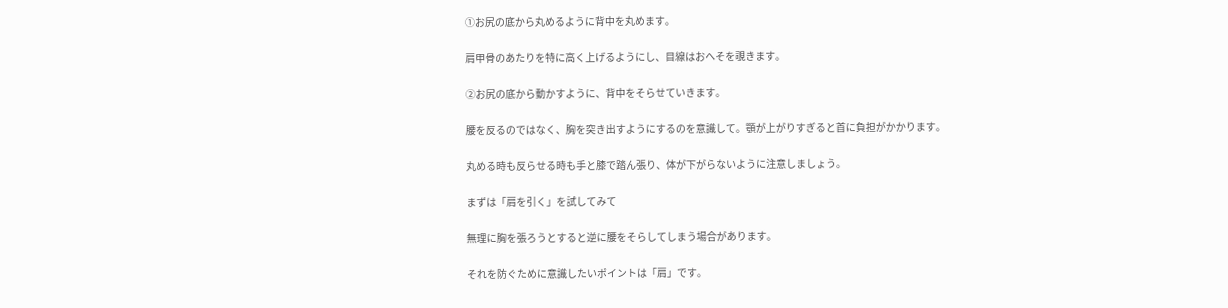①お尻の底から丸めるように背中を丸めます。

肩甲骨のあたりを特に高く上げるようにし、目線はおへそを覗きます。

②お尻の底から動かすように、背中をそらせていきます。

腰を反るのではなく、胸を突き出すようにするのを意識して。顎が上がりすぎると首に負担がかかります。

丸める時も反らせる時も手と膝で踏ん張り、体が下がらないように注意しましょう。

まずは「肩を引く」を試してみて

無理に胸を張ろうとすると逆に腰をそらしてしまう場合があります。

それを防ぐために意識したいポイントは「肩」です。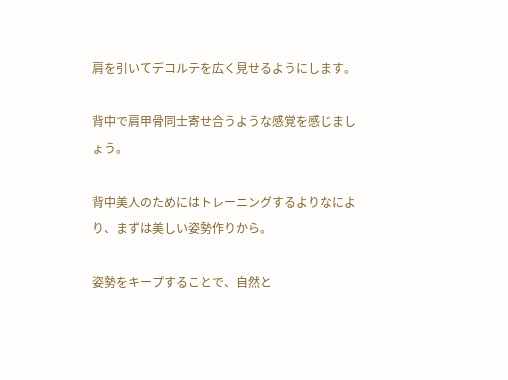肩を引いてデコルテを広く見せるようにします。

背中で肩甲骨同士寄せ合うような感覚を感じましょう。

背中美人のためにはトレーニングするよりなにより、まずは美しい姿勢作りから。

姿勢をキープすることで、自然と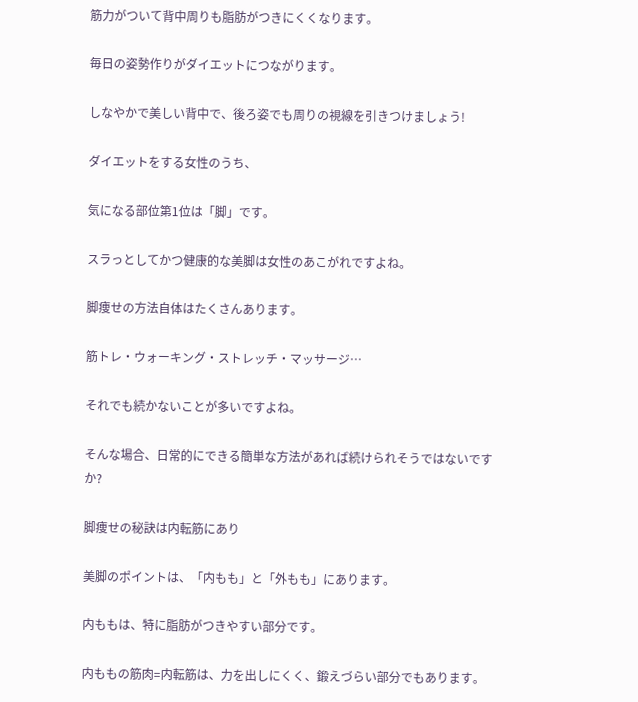筋力がついて背中周りも脂肪がつきにくくなります。

毎日の姿勢作りがダイエットにつながります。

しなやかで美しい背中で、後ろ姿でも周りの視線を引きつけましょう!

ダイエットをする女性のうち、

気になる部位第1位は「脚」です。

スラっとしてかつ健康的な美脚は女性のあこがれですよね。

脚痩せの方法自体はたくさんあります。

筋トレ・ウォーキング・ストレッチ・マッサージ…

それでも続かないことが多いですよね。

そんな場合、日常的にできる簡単な方法があれば続けられそうではないですか?

脚痩せの秘訣は内転筋にあり

美脚のポイントは、「内もも」と「外もも」にあります。

内ももは、特に脂肪がつきやすい部分です。

内ももの筋肉=内転筋は、力を出しにくく、鍛えづらい部分でもあります。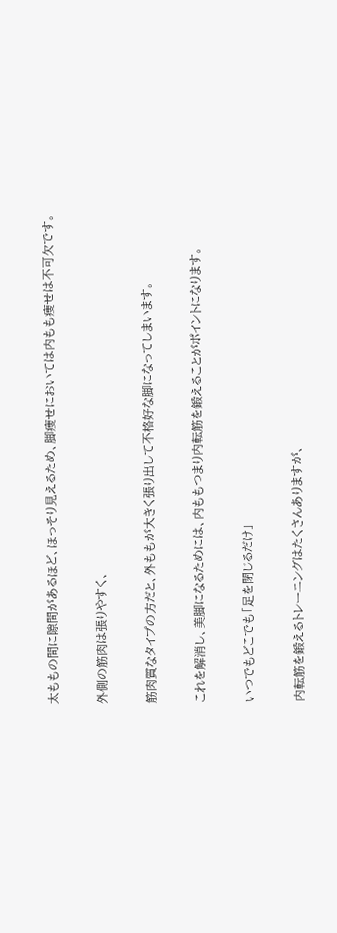太ももの間に隙間があるほど、ほっそり見えるため、脚痩せにおいては内もも痩せは不可欠です。

外側の筋肉は張りやすく、

筋肉質なタイプの方だと、外ももが大きく張り出して不格好な脚になってしまいます。

これを解消し、美脚になるためには、内ももつまり内転筋を鍛えることがポイントになります。

いつでもどこでも「足を閉じるだけ」

内転筋を鍛えるトレーニングはたくさんありますが、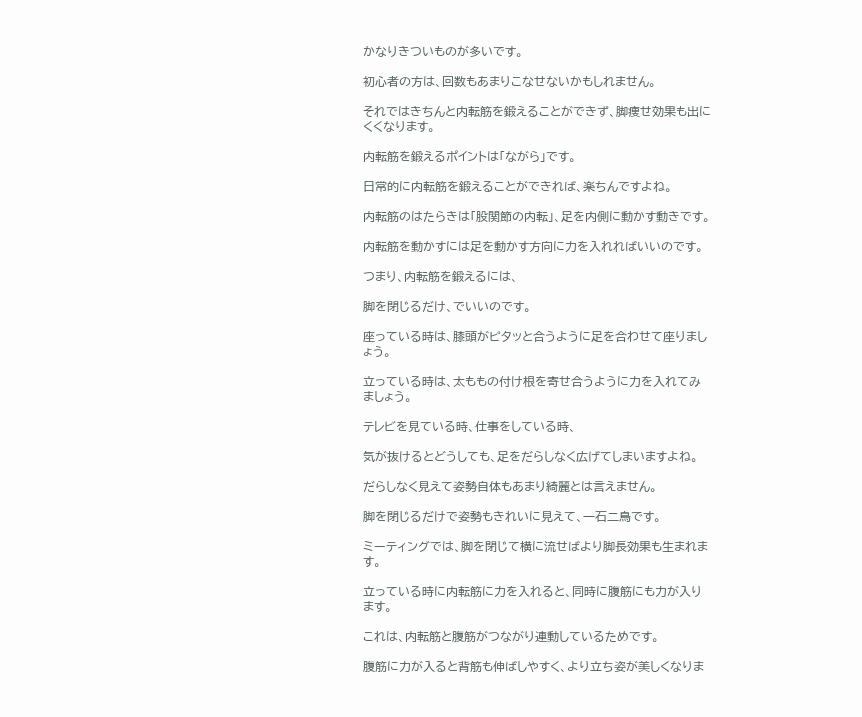かなりきついものが多いです。

初心者の方は、回数もあまりこなせないかもしれません。

それではきちんと内転筋を鍛えることができず、脚痩せ効果も出にくくなります。

内転筋を鍛えるポイントは「ながら」です。

日常的に内転筋を鍛えることができれば、楽ちんですよね。

内転筋のはたらきは「股関節の内転」、足を内側に動かす動きです。

内転筋を動かすには足を動かす方向に力を入れればいいのです。

つまり、内転筋を鍛えるには、

脚を閉じるだけ、でいいのです。

座っている時は、膝頭がピタッと合うように足を合わせて座りましょう。

立っている時は、太ももの付け根を寄せ合うように力を入れてみましょう。

テレビを見ている時、仕事をしている時、

気が抜けるとどうしても、足をだらしなく広げてしまいますよね。

だらしなく見えて姿勢自体もあまり綺麗とは言えません。

脚を閉じるだけで姿勢もきれいに見えて、一石二鳥です。

ミーティングでは、脚を閉じて横に流せばより脚長効果も生まれます。

立っている時に内転筋に力を入れると、同時に腹筋にも力が入ります。

これは、内転筋と腹筋がつながり連動しているためです。

腹筋に力が入ると背筋も伸ばしやすく、より立ち姿が美しくなりま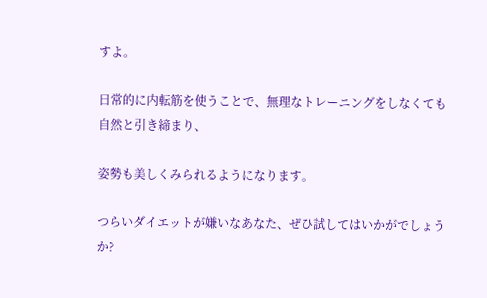すよ。

日常的に内転筋を使うことで、無理なトレーニングをしなくても自然と引き締まり、

姿勢も美しくみられるようになります。

つらいダイエットが嫌いなあなた、ぜひ試してはいかがでしょうか?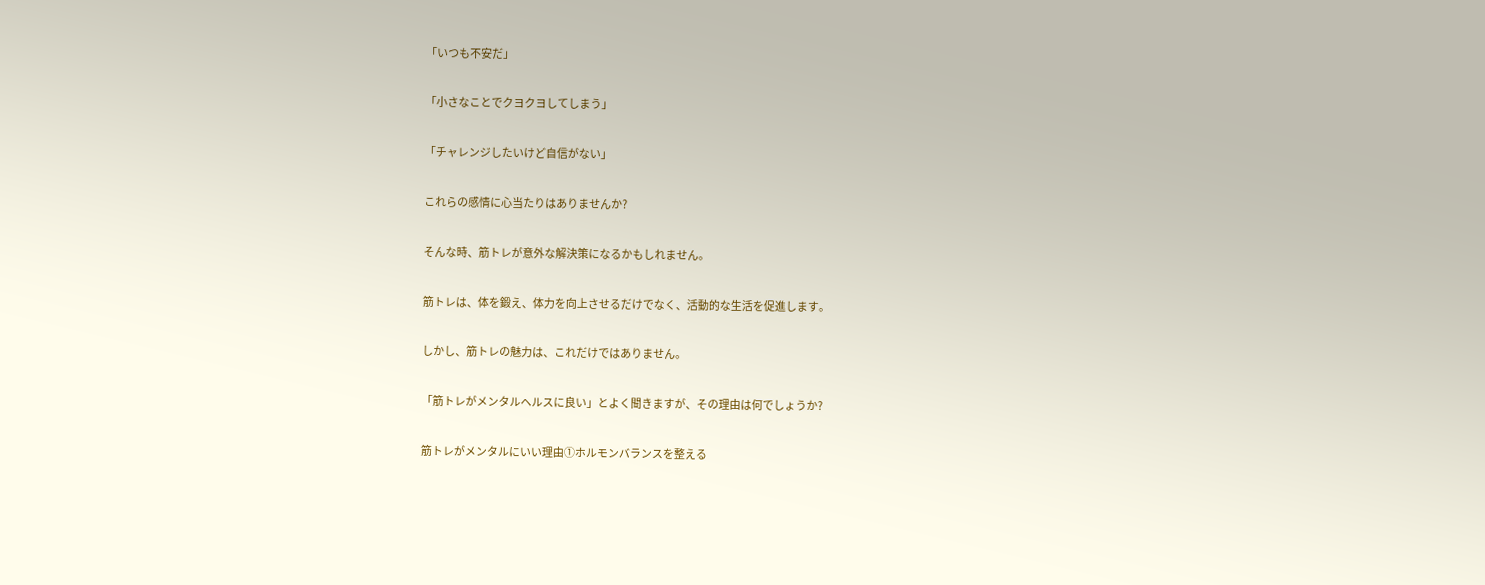「いつも不安だ」

「小さなことでクヨクヨしてしまう」

「チャレンジしたいけど自信がない」

これらの感情に心当たりはありませんか?

そんな時、筋トレが意外な解決策になるかもしれません。

筋トレは、体を鍛え、体力を向上させるだけでなく、活動的な生活を促進します。

しかし、筋トレの魅力は、これだけではありません。

「筋トレがメンタルヘルスに良い」とよく聞きますが、その理由は何でしょうか?

筋トレがメンタルにいい理由①ホルモンバランスを整える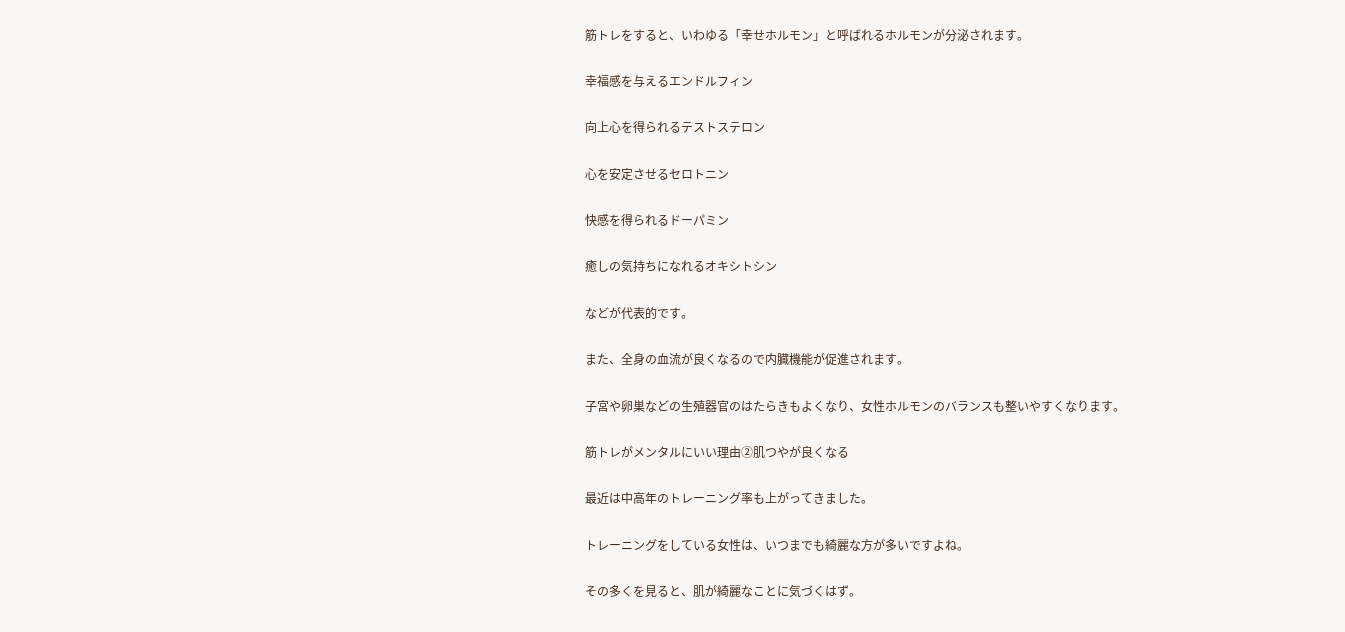筋トレをすると、いわゆる「幸せホルモン」と呼ばれるホルモンが分泌されます。

幸福感を与えるエンドルフィン

向上心を得られるテストステロン

心を安定させるセロトニン

快感を得られるドーパミン

癒しの気持ちになれるオキシトシン

などが代表的です。

また、全身の血流が良くなるので内臓機能が促進されます。

子宮や卵巣などの生殖器官のはたらきもよくなり、女性ホルモンのバランスも整いやすくなります。

筋トレがメンタルにいい理由②肌つやが良くなる

最近は中高年のトレーニング率も上がってきました。

トレーニングをしている女性は、いつまでも綺麗な方が多いですよね。

その多くを見ると、肌が綺麗なことに気づくはず。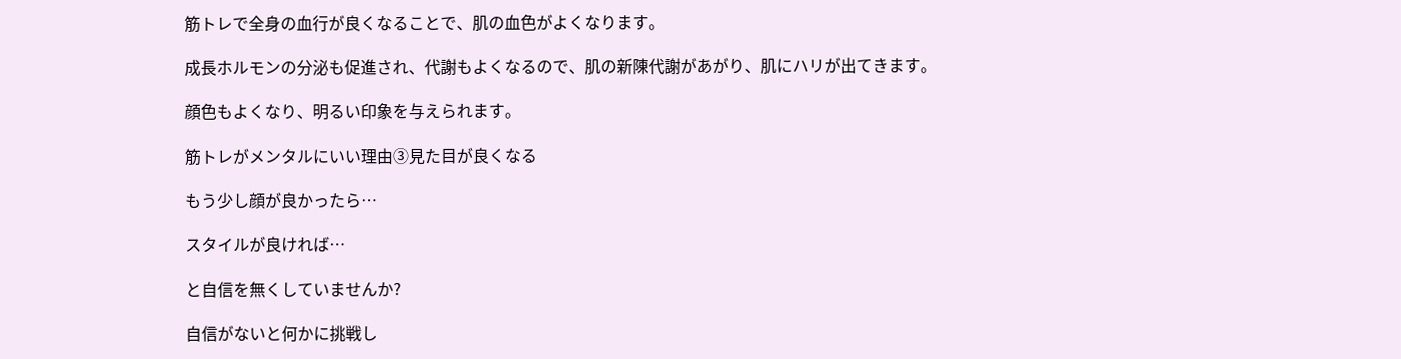筋トレで全身の血行が良くなることで、肌の血色がよくなります。

成長ホルモンの分泌も促進され、代謝もよくなるので、肌の新陳代謝があがり、肌にハリが出てきます。

顔色もよくなり、明るい印象を与えられます。

筋トレがメンタルにいい理由③見た目が良くなる

もう少し顔が良かったら…

スタイルが良ければ…

と自信を無くしていませんか?

自信がないと何かに挑戦し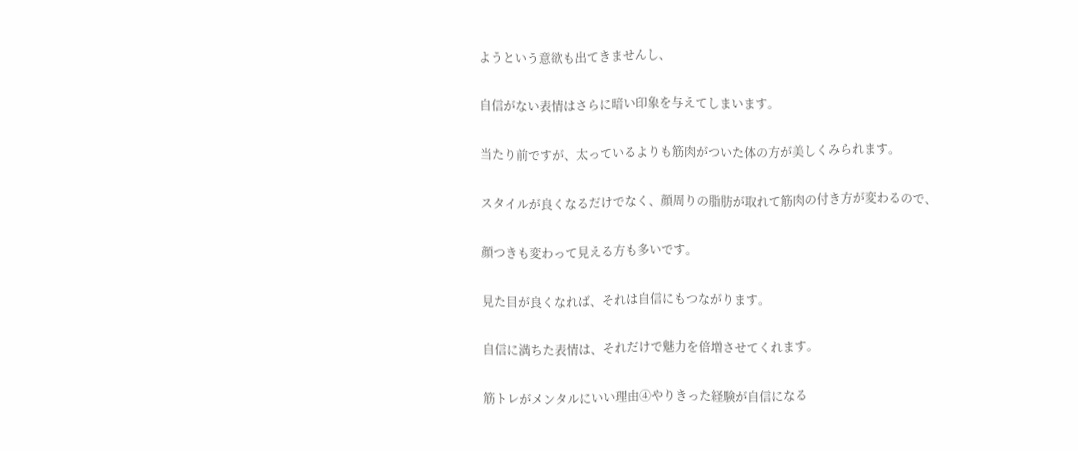ようという意欲も出てきませんし、

自信がない表情はさらに暗い印象を与えてしまいます。

当たり前ですが、太っているよりも筋肉がついた体の方が美しくみられます。

スタイルが良くなるだけでなく、顔周りの脂肪が取れて筋肉の付き方が変わるので、

顔つきも変わって見える方も多いです。

見た目が良くなれば、それは自信にもつながります。

自信に満ちた表情は、それだけで魅力を倍増させてくれます。

筋トレがメンタルにいい理由④やりきった経験が自信になる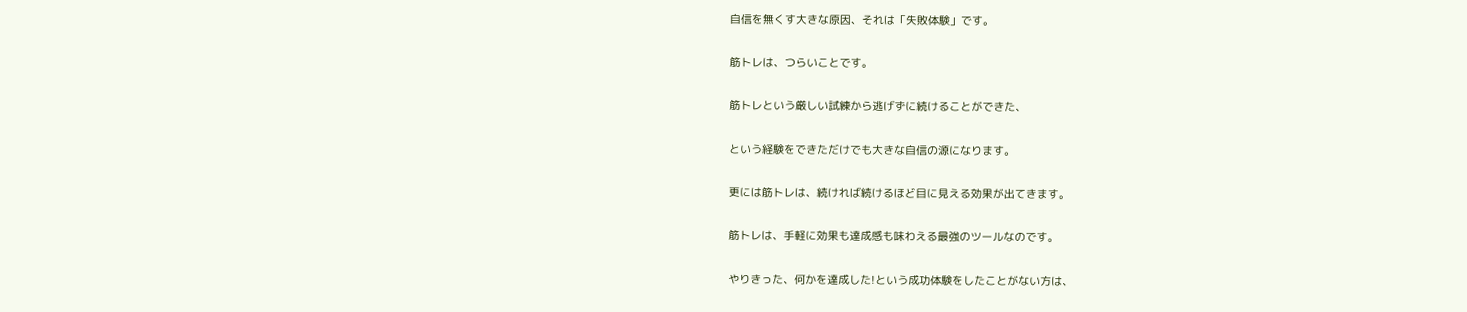自信を無くす大きな原因、それは「失敗体験」です。

筋トレは、つらいことです。

筋トレという厳しい試練から逃げずに続けることができた、

という経験をできただけでも大きな自信の源になります。

更には筋トレは、続ければ続けるほど目に見える効果が出てきます。

筋トレは、手軽に効果も達成感も味わえる最強のツールなのです。

やりきった、何かを達成した!という成功体験をしたことがない方は、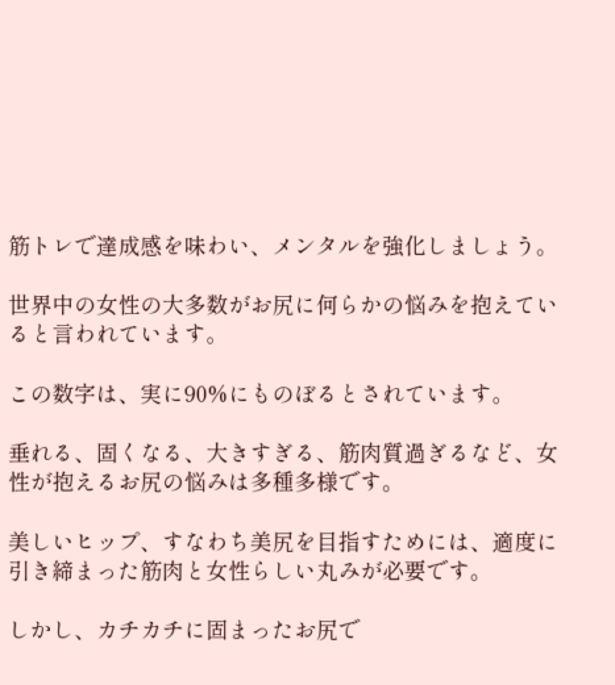筋トレで達成感を味わい、メンタルを強化しましょう。

世界中の女性の大多数がお尻に何らかの悩みを抱えていると言われています。

この数字は、実に90%にものぼるとされています。

垂れる、固くなる、大きすぎる、筋肉質過ぎるなど、女性が抱えるお尻の悩みは多種多様です。

美しいヒップ、すなわち美尻を目指すためには、適度に引き締まった筋肉と女性らしい丸みが必要です。

しかし、カチカチに固まったお尻で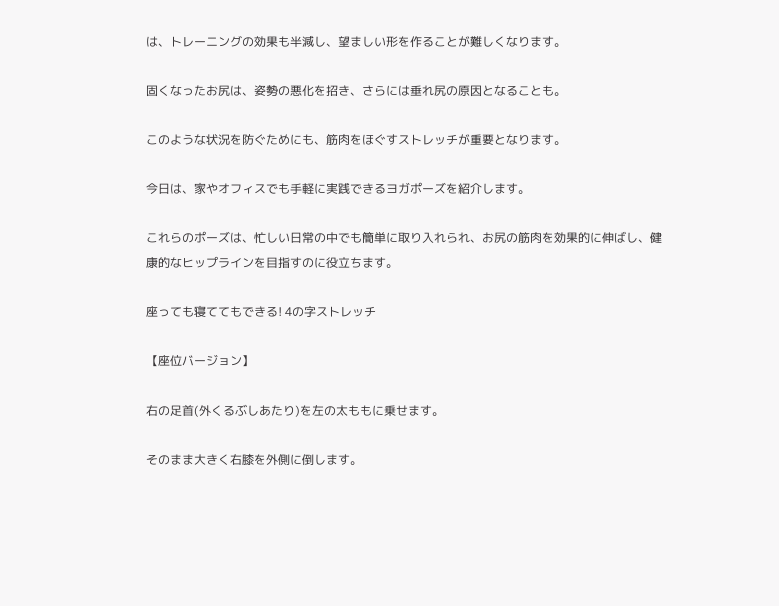は、トレーニングの効果も半減し、望ましい形を作ることが難しくなります。

固くなったお尻は、姿勢の悪化を招き、さらには垂れ尻の原因となることも。

このような状況を防ぐためにも、筋肉をほぐすストレッチが重要となります。

今日は、家やオフィスでも手軽に実践できるヨガポーズを紹介します。

これらのポーズは、忙しい日常の中でも簡単に取り入れられ、お尻の筋肉を効果的に伸ばし、健康的なヒップラインを目指すのに役立ちます。

座っても寝ててもできる! 4の字ストレッチ

【座位バージョン】

右の足首(外くるぶしあたり)を左の太ももに乗せます。

そのまま大きく右膝を外側に倒します。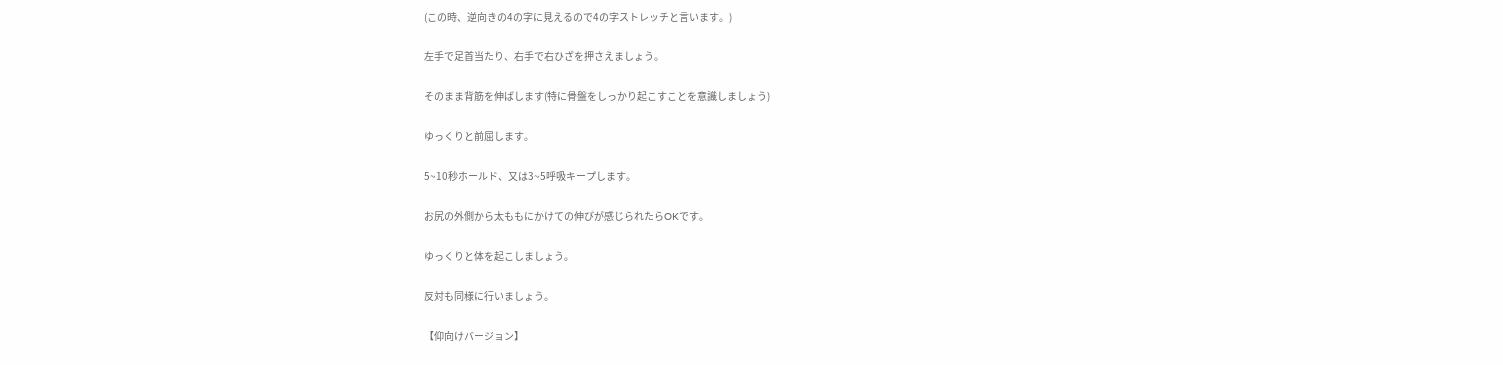(この時、逆向きの4の字に見えるので4の字ストレッチと言います。)

左手で足首当たり、右手で右ひざを押さえましょう。

そのまま背筋を伸ばします(特に骨盤をしっかり起こすことを意識しましょう)

ゆっくりと前屈します。

5~10秒ホールド、又は3~5呼吸キープします。

お尻の外側から太ももにかけての伸びが感じられたらOKです。

ゆっくりと体を起こしましょう。

反対も同様に行いましょう。

【仰向けバージョン】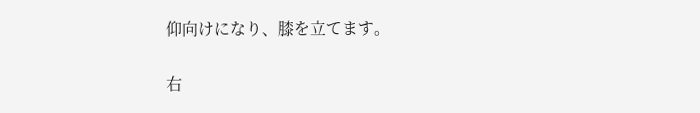仰向けになり、膝を立てます。

右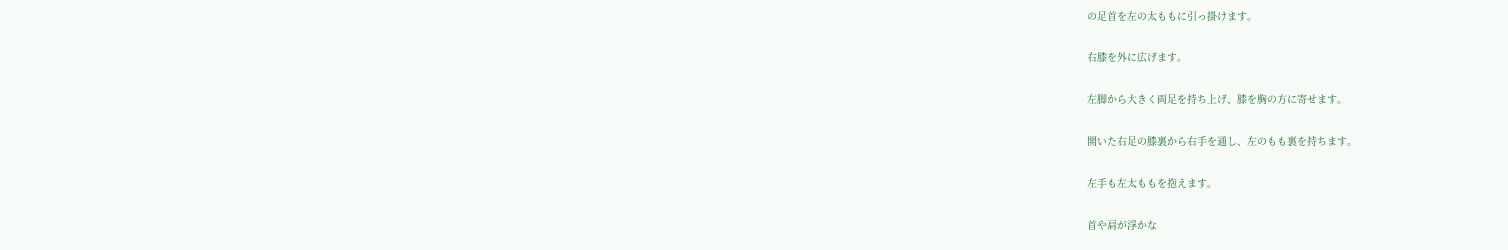の足首を左の太ももに引っ掛けます。

右膝を外に広げます。

左脚から大きく両足を持ち上げ、膝を胸の方に寄せます。

開いた右足の膝裏から右手を通し、左のもも裏を持ちます。

左手も左太ももを抱えます。

首や肩が浮かな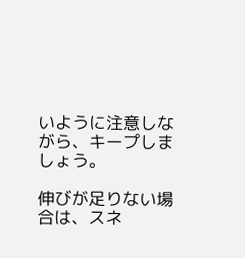いように注意しながら、キープしましょう。

伸びが足りない場合は、スネ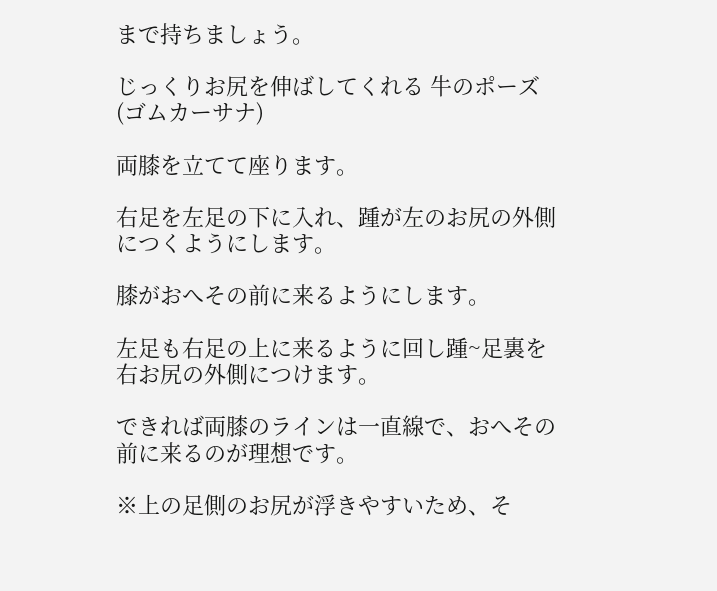まで持ちましょう。

じっくりお尻を伸ばしてくれる 牛のポーズ(ゴムカーサナ)

両膝を立てて座ります。

右足を左足の下に入れ、踵が左のお尻の外側につくようにします。

膝がおへその前に来るようにします。

左足も右足の上に来るように回し踵~足裏を右お尻の外側につけます。

できれば両膝のラインは一直線で、おへその前に来るのが理想です。

※上の足側のお尻が浮きやすいため、そ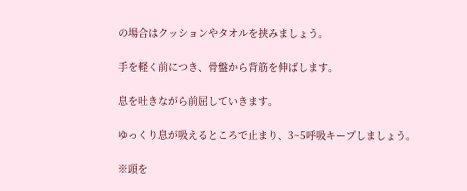の場合はクッションやタオルを挟みましょう。

手を軽く前につき、骨盤から背筋を伸ばします。

息を吐きながら前屈していきます。

ゆっくり息が吸えるところで止まり、3~5呼吸キープしましょう。

※頭を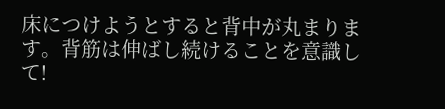床につけようとすると背中が丸まります。背筋は伸ばし続けることを意識して!